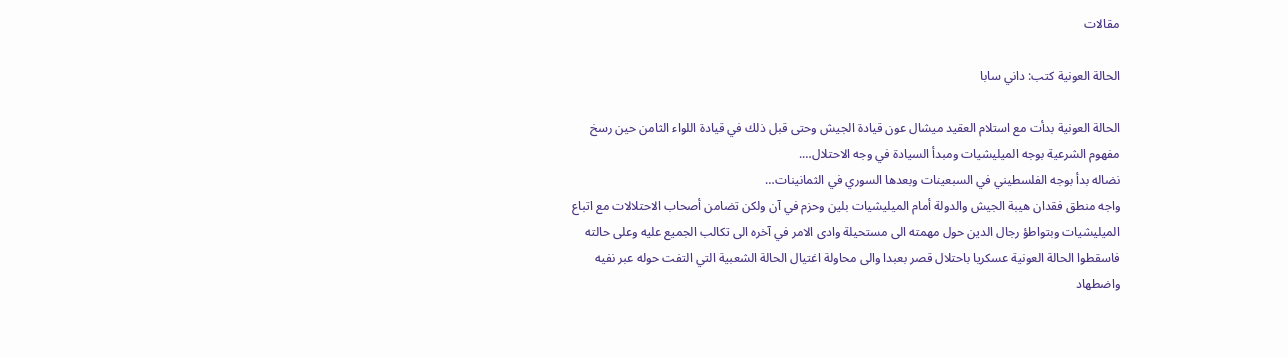مقالات

الحالة العونية كتب: داني سابا

الحالة العونية بدأت مع استلام العقيد ميشال عون قيادة الجيش وحتى قبل ذلك في قيادة اللواء الثامن حين رسخ مفهوم الشرعية بوجه الميليشيات ومبدأ السيادة في وجه الاحتلال….
نضاله بدأ بوجه الفلسطيني في السبعينات وبعدها السوري في الثمانينات…
واجه منطق فقدان هيبة الجيش والدولة أمام الميليشيات بلين وحزم في آن ولكن تضامن أصحاب الاحتلالات مع اتباع الميليشيات وبتواطؤ رجال الدين حول مهمته الى مستحيلة وادى الامر في آخره الى تكالب الجميع عليه وعلى حالته فاسقطوا الحالة العونية عسكريا باحتلال قصر بعبدا والى محاولة اغتيال الحالة الشعبية التي التفت حوله عبر نفيه واضطهاد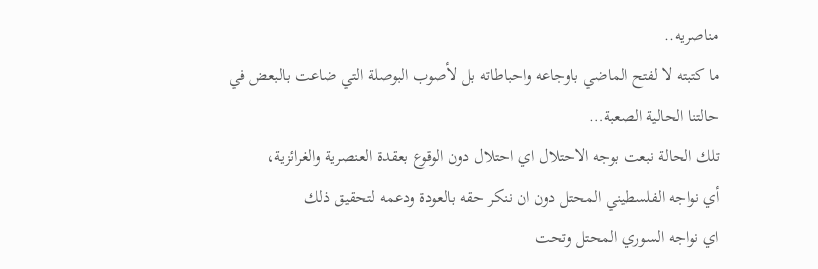مناصريه..
ما كتبته لا لفتح الماضي باوجاعه واحباطاته بل لأصوب البوصلة التي ضاعت بالبعض في حالتنا الحالية الصعبة…
تلك الحالة نبعت بوجه الاحتلال اي احتلال دون الوقوع بعقدة العنصرية والغرائزية،
أي نواجه الفلسطيني المحتل دون ان ننكر حقه بالعودة ودعمه لتحقيق ذلك
اي نواجه السوري المحتل وتحت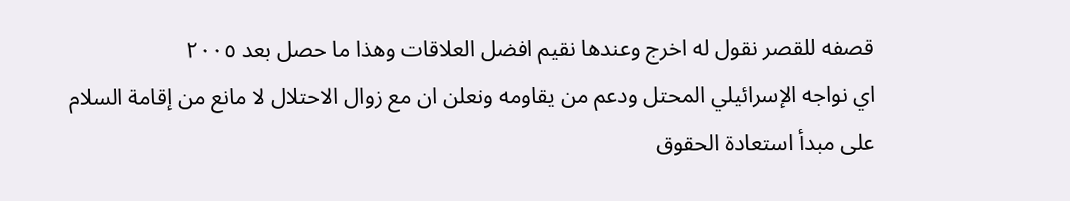قصفه للقصر نقول له اخرج وعندها نقيم افضل العلاقات وهذا ما حصل بعد ٢٠٠٥
اي نواجه الإسرائيلي المحتل ودعم من يقاومه ونعلن ان مع زوال الاحتلال لا مانع من إقامة السلام على مبدأ استعادة الحقوق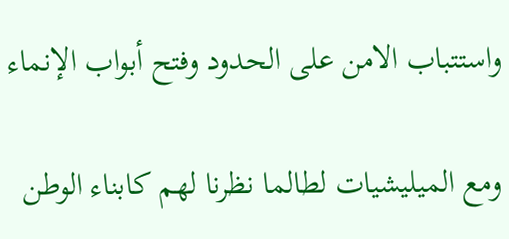واستتباب الامن على الحدود وفتح أبواب الإنماء

ومع الميليشيات لطالما نظرنا لهم كابناء الوطن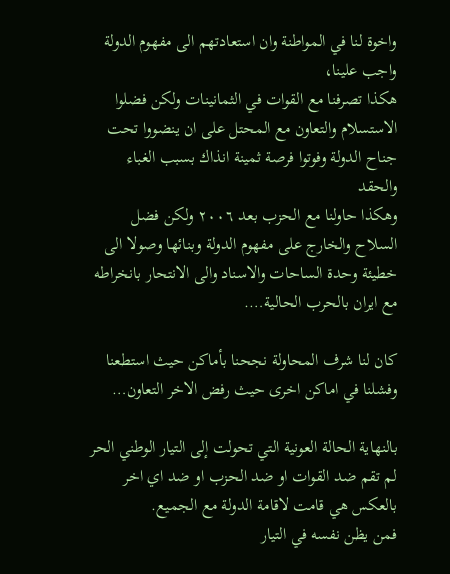واخوة لنا في المواطنة وان استعادتهم الى مفهوم الدولة واجب علينا،
هكذا تصرفنا مع القوات في الثمانينات ولكن فضلوا الاستسلام والتعاون مع المحتل على ان ينضووا تحت جناح الدولة وفوتوا فرصة ثمينة انذاك بسبب الغباء والحقد
وهكذا حاولنا مع الحزب بعد ٢٠٠٦ ولكن فضل السلاح والخارج على مفهوم الدولة وبنائها وصولا الى خطيئة وحدة الساحات والاسناد والى الانتحار بانخراطه مع ايران بالحرب الحالية….

كان لنا شرف المحاولة نجحنا بأماكن حيث استطعنا وفشلنا في اماكن اخرى حيث رفض الاخر التعاون…

بالنهاية الحالة العونية التي تحولت إلى التيار الوطني الحر لم تقم ضد القوات او ضد الحزب او ضد اي اخر بالعكس هي قامت لاقامة الدولة مع الجميع.
فمن يظن نفسه في التيار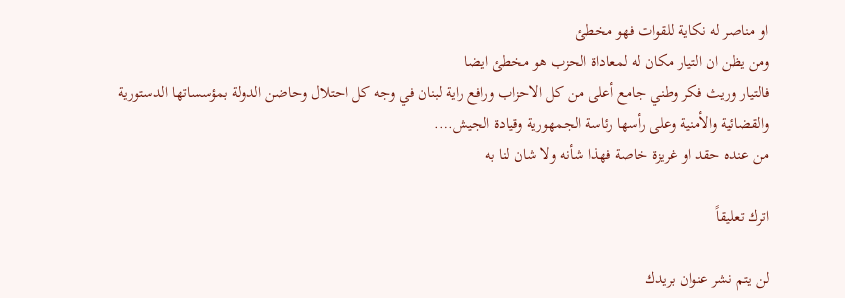او مناصر له نكاية للقوات فهو مخطئ
ومن يظن ان التيار مكان له لمعاداة الحزب هو مخطئ ايضا
فالتيار وريث فكر وطني جامع أعلى من كل الاحزاب ورافع راية لبنان في وجه كل احتلال وحاضن الدولة بمؤسساتها الدستورية والقضائية والأمنية وعلى رأسها رئاسة الجمهورية وقيادة الجيش….
من عنده حقد او غريزة خاصة فهذا شأنه ولا شان لنا به

اترك تعليقاً

لن يتم نشر عنوان بريدك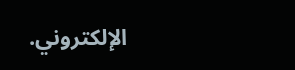الإلكتروني.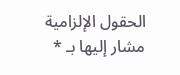الحقول الإلزامية مشار إليها بـ *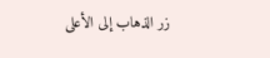زر الذهاب إلى الأعلى